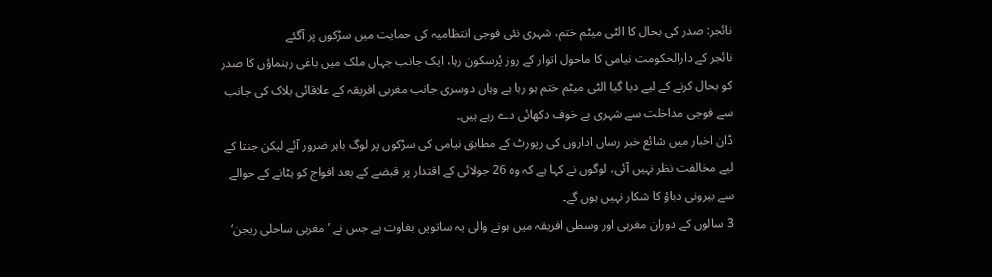نائجر: صدر کی بحال کا الٹی میٹم ختم، شہری نئی فوجی انتظامیہ کی حمایت میں سڑکوں پر آگئے
نائجر کے دارالحکومت نیامی کا ماحول اتوار کے روز پُرسکون رہا، ایک جانب جہاں ملک میں باغی رہنماؤں کا صدر کو بحال کرنے کے لیے دیا گیا الٹی میٹم ختم ہو رہا ہے وہاں دوسری جانب مغربی افریقہ کے علاقائی بلاک کی جانب سے فوجی مداخلت سے شہری بے خوف دکھائی دے رہے ہیں۔
ڈان اخبار میں شائع خبر رساں اداروں کی رپورٹ کے مطابق نیامی کی سڑکوں پر لوگ باہر ضرور آئے لیکن جنتا کے لیے مخالفت نظر نہیں آئی، لوگوں نے کہا ہے کہ وہ 26 جولائی کے اقتدار پر قبضے کے بعد افواج کو ہٹانے کے حوالے سے بیرونی دباؤ کا شکار نہیں ہوں گے۔
3 سالوں کے دوران مغربی اور وسطی افریقہ میں ہونے والی یہ ساتویں بغاوت ہے جس نے ’مغربی ساحلی ریجن‘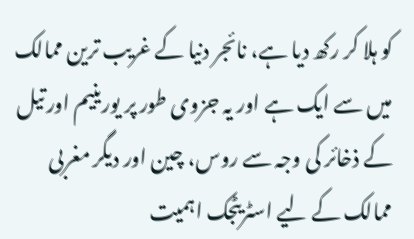کو ہلا کر رکھ دیا ہے، نائجر دنیا کے غریب ترین ممالک میں سے ایک ہے اور یہ جزوی طور پر یورینیم اور تیل کے ذخائر کی وجہ سے روس، چین اور دیگر مغربی ممالک کے لیے اسٹریٹجک اہمیت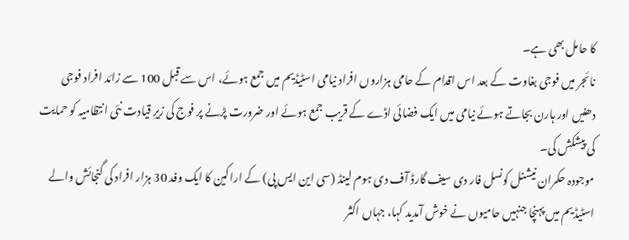کا حامل بھی ہے۔
نائجر میں فوجی بغاوت کے بعد اس اقدام کے حامی ہزاروں افراد نیامی اسٹیڈیم میں جمع ہوئے، اس سے قبل 100 سے زائد افراد فوجی دھنیں اور ہارن بجاتے ہوئے نیامی میں ایک فضائی اڈے کے قریب جمع ہوئے اور ضرورت پڑنے پر فوج کی زیرِ قیادت نئی انتظامیہ کو حمایت کی پیشکش کی۔
موجودہ حکمران نیشنل کونسل فار دی سیف گارڈ آف دی ہوم لینڈ (سی این ایس پی) کے اراکین کا ایک وفد 30 ہزار افراد کی گنجائش والے اسٹیڈیم میں پہنچا جنہیں حامیوں نے خوش آمدید کہا، جہاں اکثر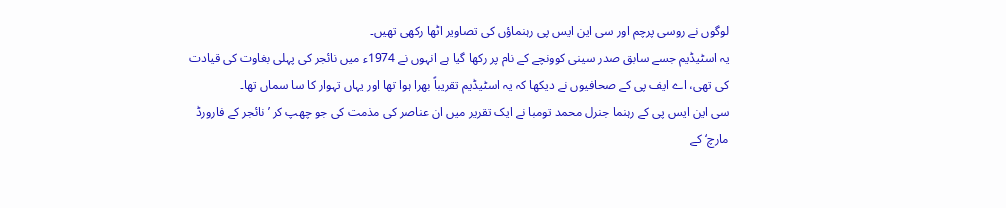لوگوں نے روسی پرچم اور سی این ایس پی رہنماؤں کی تصاویر اٹھا رکھی تھیں۔
یہ اسٹیڈیم جسے سابق صدر سینی کوونچے کے نام پر رکھا گیا ہے انہوں نے 1974ء میں نائجر کی پہلی بغاوت کی قیادت کی تھی، اے ایف پی کے صحافیوں نے دیکھا کہ یہ اسٹیڈیم تقریباً بھرا ہوا تھا اور یہاں تہوار کا سا سماں تھا۔
سی این ایس پی کے رہنما جنرل محمد تومبا نے ایک تقریر میں ان عناصر کی مذمت کی جو چھپ کر ’نائجر کے فارورڈ مارچ‘ کے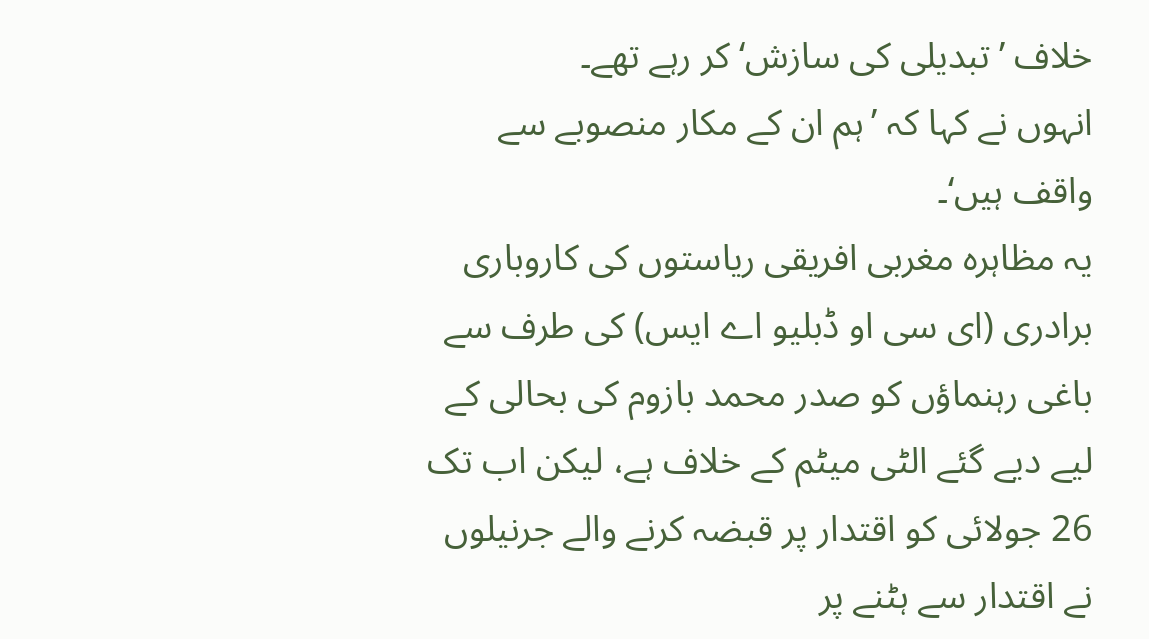خلاف ’تبدیلی کی سازش‘ کر رہے تھے۔
انہوں نے کہا کہ ’ہم ان کے مکار منصوبے سے واقف ہیں‘۔
یہ مظاہرہ مغربی افریقی ریاستوں کی کاروباری برادری (ای سی او ڈبلیو اے ایس) کی طرف سے باغی رہنماؤں کو صدر محمد بازوم کی بحالی کے لیے دیے گئے الٹی میٹم کے خلاف ہے، لیکن اب تک 26 جولائی کو اقتدار پر قبضہ کرنے والے جرنیلوں نے اقتدار سے ہٹنے پر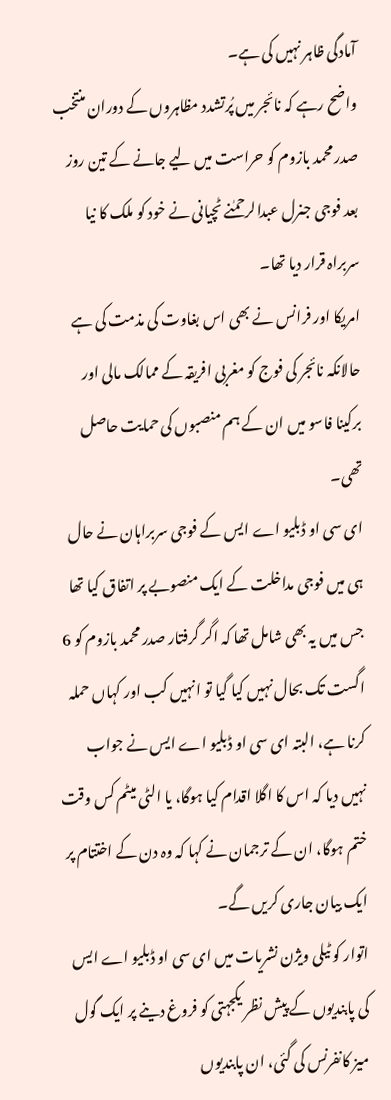آمادگی ظاہر نہیں کی ہے۔
واضح رہے کہ نائجر میں پُرتشدد مظاہروں کے دوران منتخب صدر محمد بازوم کو حراست میں لیے جانے کے تین روز بعد فوجی جنرل عبدالرحمٰنے ٹچیانی نے خود کو ملک کا نیا سربراہ قرار دیا تھا۔
امریکا اور فرانس نے بھی اس بغاوت کی مذمت کی ہے حالانکہ نائجر کی فوج کو مغربی افریقہ کے ممالک مالی اور برکینا فاسو میں ان کے ہم منصبوں کی حمایت حاصل تھی۔
ای سی او ڈبلیو اے ایس کے فوجی سربراہان نے حال ہی میں فوجی مداخلت کے ایک منصوبے پر اتفاق کیا تھا جس میں یہ بھی شامل تھا کہ اگر گرفتار صدر محمد بازوم کو 6 اگست تک بحال نہیں کیا گیا تو انہیں کب اور کہاں حملہ کرنا ہے، البتہ ای سی او ڈبلیو اے ایس نے جواب نہیں دیا کہ اس کا اگلا اقدام کیا ہوگا، یا الٹی میٹم کس وقت ختم ہوگا، ان کے ترجمان نے کہا کہ وہ دن کے اختتام پر ایک بیان جاری کریں گے۔
اتوار کو ٹیلی ویژن نشریات میں ای سی او ڈبلیو اے ایس کی پابندیوں کے پیش نظر یکجہتی کو فروغ دینے پر ایک گول میز کانفرنس کی گئی، ان پابندیوں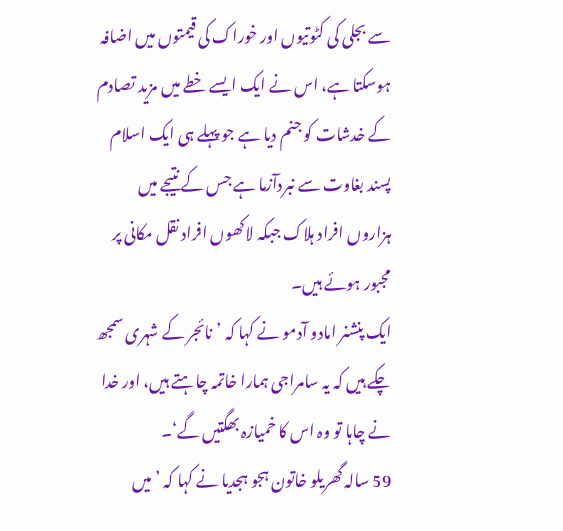سے بجلی کی کٹوتیوں اور خوراک کی قیمتوں میں اضافہ ہوسکتا ہے، اس نے ایک ایسے خطے میں مزید تصادم کے خدشات کو جنم دیا ہے جو پہلے ہی ایک اسلام پسند بغاوت سے نبردآزما ہے جس کے نتیجے میں ہزاروں افراد ہلاک جبکہ لاکھوں افراد نقل مکانی پر مجبور ہوئے ہیں۔
ایک پنشنر امادو آدمو نے کہا کہ ’نائجر کے شہری سمجھ چکے ہیں کہ یہ سامراجی ہمارا خاتمہ چاہتے ہیں، اور خدا نے چاہا تو وہ اس کا خمیازہ بھگتیں گے‘۔
59 سالہ گھریلو خاتون ہجو ہجدیا نے کہا کہ ’میں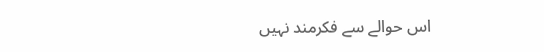اس حوالے سے فکرمند نہیں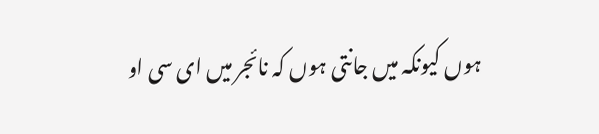ہوں کیونکہ میں جانتی ہوں کہ نائجر میں ای سی او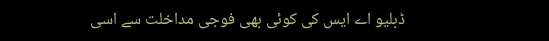ڈبلیو اے ایس کی کوئی بھی فوجی مداخلت سے اسی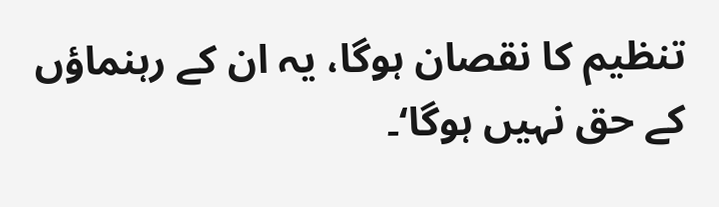تنظیم کا نقصان ہوگا، یہ ان کے رہنماؤں کے حق نہیں ہوگا‘۔